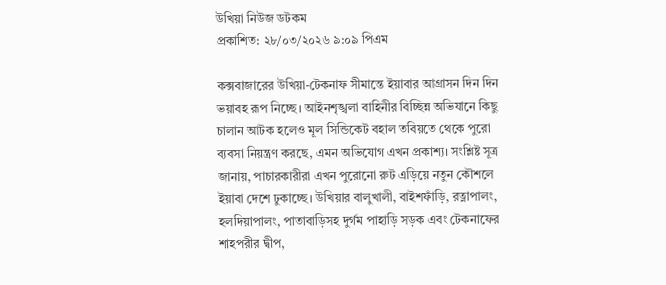উখিয়া নিউজ ডটকম
প্রকাশিত: ২৮/০৩/২০২৬ ৯:০৯ পিএম

কক্সবাজারের উখিয়া-টেকনাফ সীমান্তে ইয়াবার আগ্রাসন দিন দিন ভয়াবহ রূপ নিচ্ছে। আইনশৃঙ্খলা বাহিনীর বিচ্ছিন্ন অভিযানে কিছু চালান আটক হলেও মূল সিন্ডিকেট বহাল তবিয়তে থেকে পুরো ব্যবসা নিয়ন্ত্রণ করছে, এমন অভিযোগ এখন প্রকাশ্য। সংশ্লিষ্ট সূত্র জানায়, পাচারকারীরা এখন পুরোনো রুট এড়িয়ে নতুন কৌশলে ইয়াবা দেশে ঢুকাচ্ছে। উখিয়ার বালুখালী, বাইশফাঁড়ি, রত্নাপালং, হলদিয়াপালং, পাতাবাড়িসহ দুর্গম পাহাড়ি সড়ক এবং টেকনাফের শাহপরীর দ্বীপ,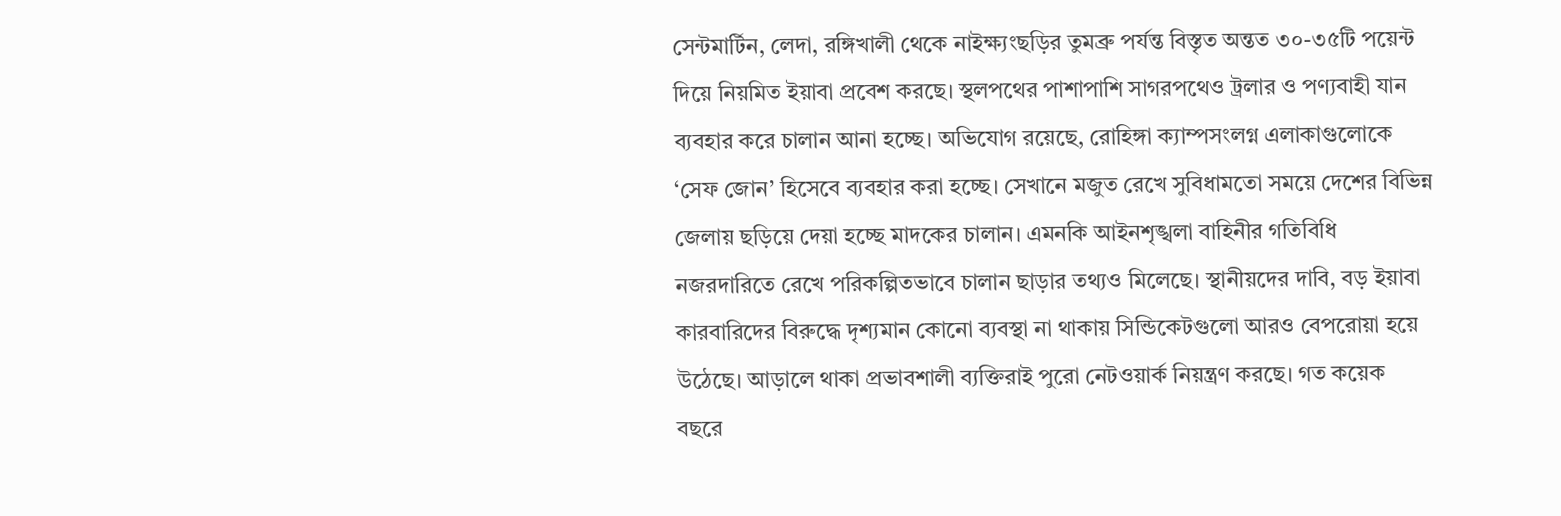সেন্টমার্টিন, লেদা, রঙ্গিখালী থেকে নাইক্ষ্যংছড়ির তুমব্রু পর্যন্ত বিস্তৃত অন্তত ৩০-৩৫টি পয়েন্ট দিয়ে নিয়মিত ইয়াবা প্রবেশ করছে। স্থলপথের পাশাপাশি সাগরপথেও ট্রলার ও পণ্যবাহী যান ব্যবহার করে চালান আনা হচ্ছে। অভিযোগ রয়েছে, রোহিঙ্গা ক্যাম্পসংলগ্ন এলাকাগুলোকে ‘সেফ জোন’ হিসেবে ব্যবহার করা হচ্ছে। সেখানে মজুত রেখে সুবিধামতো সময়ে দেশের বিভিন্ন জেলায় ছড়িয়ে দেয়া হচ্ছে মাদকের চালান। এমনকি আইনশৃঙ্খলা বাহিনীর গতিবিধি নজরদারিতে রেখে পরিকল্পিতভাবে চালান ছাড়ার তথ্যও মিলেছে। স্থানীয়দের দাবি, বড় ইয়াবা কারবারিদের বিরুদ্ধে দৃশ্যমান কোনো ব্যবস্থা না থাকায় সিন্ডিকেটগুলো আরও বেপরোয়া হয়ে উঠেছে। আড়ালে থাকা প্রভাবশালী ব্যক্তিরাই পুরো নেটওয়ার্ক নিয়ন্ত্রণ করছে। গত কয়েক বছরে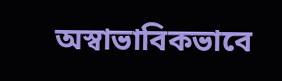অস্বাভাবিকভাবে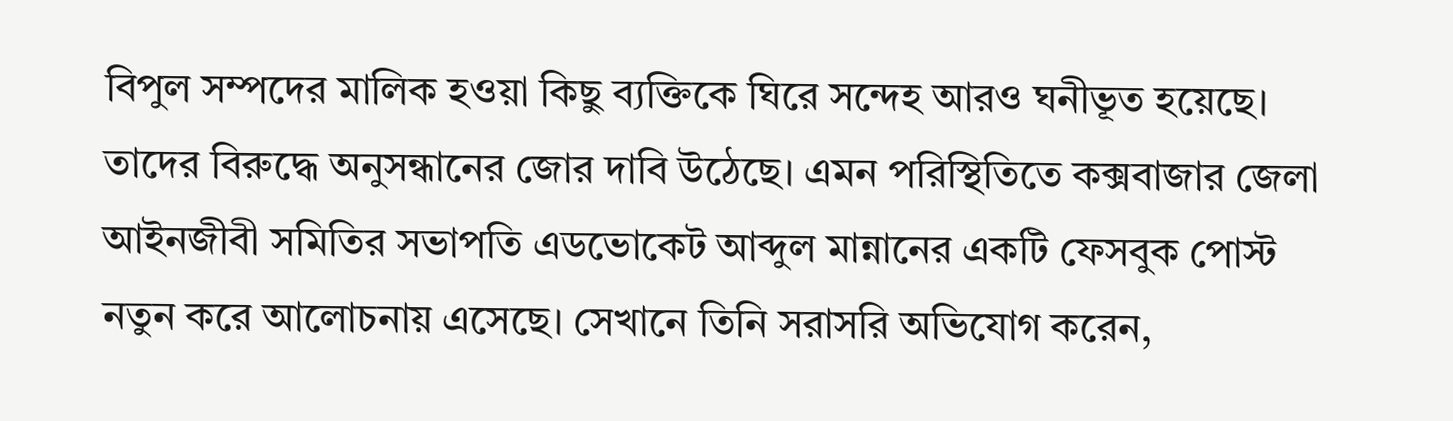বিপুল সম্পদের মালিক হওয়া কিছু ব্যক্তিকে ঘিরে সন্দেহ আরও ঘনীভূত হয়েছে। তাদের বিরুদ্ধে অনুসন্ধানের জোর দাবি উঠেছে। এমন পরিস্থিতিতে কক্সবাজার জেলা আইনজীবী সমিতির সভাপতি এডভোকেট আব্দুল মান্নানের একটি ফেসবুক পোস্ট নতুন করে আলোচনায় এসেছে। সেখানে তিনি সরাসরি অভিযোগ করেন,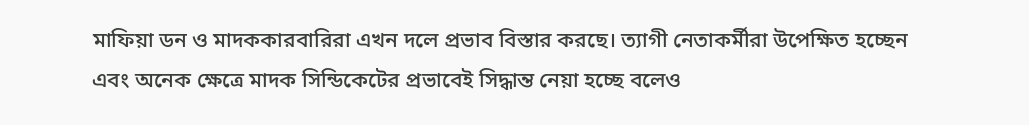মাফিয়া ডন ও মাদককারবারিরা এখন দলে প্রভাব বিস্তার করছে। ত্যাগী নেতাকর্মীরা উপেক্ষিত হচ্ছেন এবং অনেক ক্ষেত্রে মাদক সিন্ডিকেটের প্রভাবেই সিদ্ধান্ত নেয়া হচ্ছে বলেও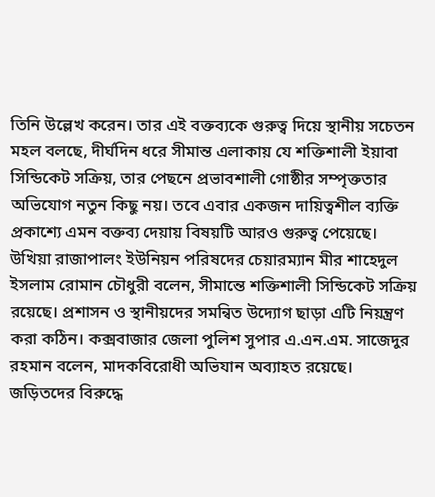তিনি উল্লেখ করেন। তার এই বক্তব্যকে গুরুত্ব দিয়ে স্থানীয় সচেতন মহল বলছে, দীর্ঘদিন ধরে সীমান্ত এলাকায় যে শক্তিশালী ইয়াবা সিন্ডিকেট সক্রিয়, তার পেছনে প্রভাবশালী গোষ্ঠীর সম্পৃক্ততার অভিযোগ নতুন কিছু নয়। তবে এবার একজন দায়িত্বশীল ব্যক্তি প্রকাশ্যে এমন বক্তব্য দেয়ায় বিষয়টি আরও গুরুত্ব পেয়েছে। উখিয়া রাজাপালং ইউনিয়ন পরিষদের চেয়ারম্যান মীর শাহেদুল ইসলাম রোমান চৌধুরী বলেন, সীমান্তে শক্তিশালী সিন্ডিকেট সক্রিয় রয়েছে। প্রশাসন ও স্থানীয়দের সমন্বিত উদ্যোগ ছাড়া এটি নিয়ন্ত্রণ করা কঠিন। কক্সবাজার জেলা পুলিশ সুপার এ.এন.এম. সাজেদুর রহমান বলেন, মাদকবিরোধী অভিযান অব্যাহত রয়েছে। জড়িতদের বিরুদ্ধে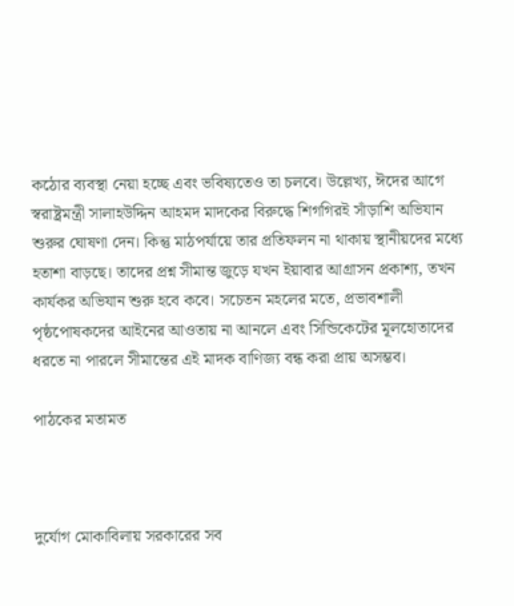কঠোর ব্যবস্থা নেয়া হচ্ছে এবং ভবিষ্যতেও তা চলবে। উল্লেখ্য, ঈদের আগে স্বরাষ্ট্রমন্ত্রী সালাহউদ্দিন আহমদ মাদকের বিরুদ্ধে শিগগিরই সাঁড়াশি অভিযান শুরুর ঘোষণা দেন। কিন্তু মাঠপর্যায়ে তার প্রতিফলন না থাকায় স্থানীয়দের মধ্যে হতাশা বাড়ছে। তাদের প্রশ্ন সীমান্ত জুড়ে যখন ইয়াবার আগ্রাসন প্রকাশ্য, তখন কার্যকর অভিযান শুরু হবে কবে। সচেতন মহলের মতে, প্রভাবশালী পৃষ্ঠপোষকদের আইনের আওতায় না আনলে এবং সিন্ডিকেটের মূলহোতাদের ধরতে না পারলে সীমান্তের এই মাদক বাণিজ্য বন্ধ করা প্রায় অসম্ভব।

পাঠকের মতামত



দুর্যোগ মোকাবিলায় সরকারের সব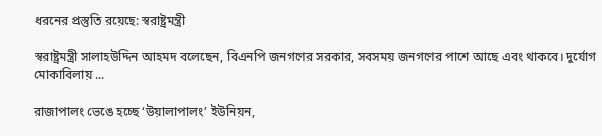ধরনের প্রস্তুতি রয়েছে: স্বরাষ্ট্রমন্ত্রী

স্বরাষ্ট্রমন্ত্রী সালাহউদ্দিন আহমদ বলেছেন, বিএনপি জনগণের সরকার, সবসময় জনগণের পাশে আছে এবং থাকবে। দুর্যোগ মোকাবিলায় ...

রাজাপালং ভেঙে হচ্ছে ‘উয়ালাপালং’ ইউনিয়ন,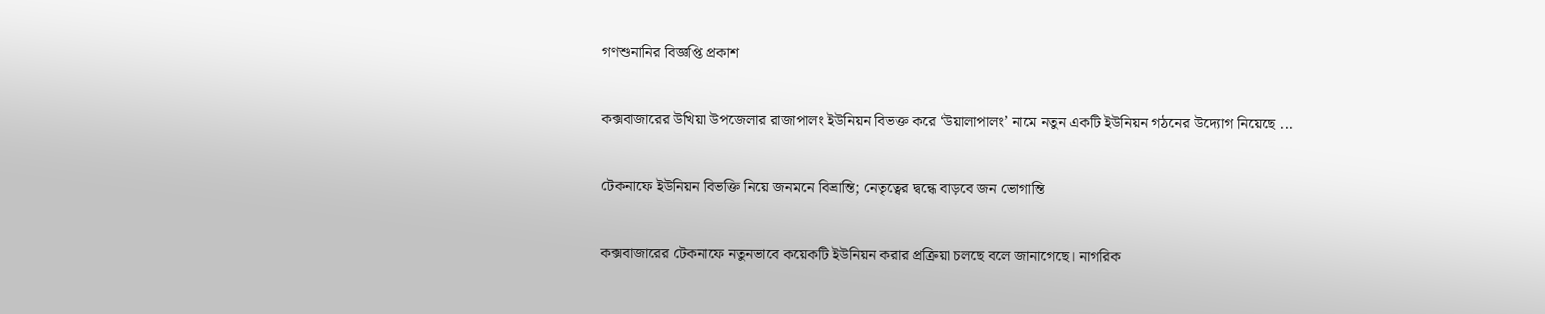গণশুনানির বিজ্ঞপ্তি প্রকাশ

কক্সবাজারের উখিয়া উপজেলার রাজাপালং ইউনিয়ন বিভক্ত করে ‘উয়ালাপালং’ নামে নতুন একটি ইউনিয়ন গঠনের উদ্যোগ নিয়েছে ...

টেকনাফে ইউনিয়ন বিভক্তি নিয়ে জনমনে বিভ্রান্তি; নেতৃত্বের দ্বন্ধে বাড়বে জন ভোগান্তি

কক্সবাজারের টেকনাফে নতুনভাবে কয়েকটি ইউনিয়ন করার প্রক্রিয়া চলছে বলে জানাগেছে। নাগরিক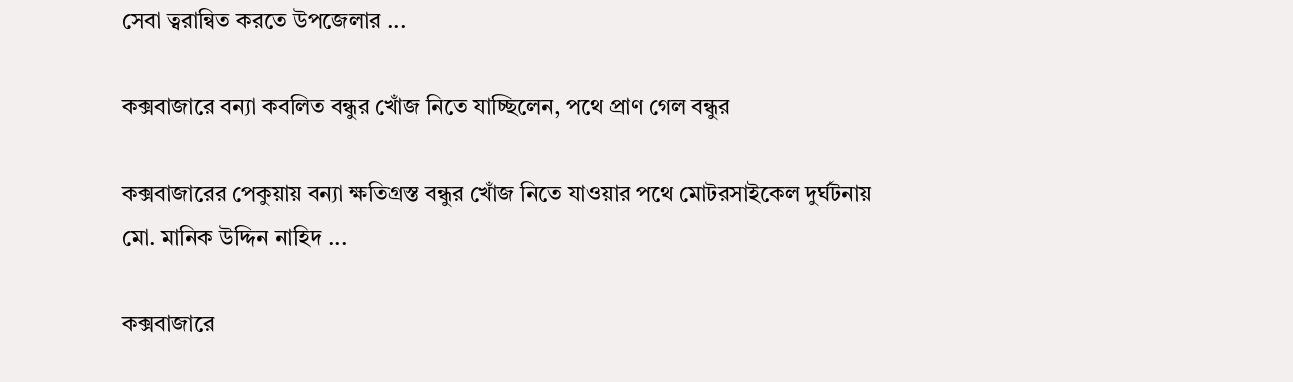সেবা ত্বরান্বিত করতে উপজেলার ...

কক্সবাজারে বন্যা কবলিত বন্ধুর খোঁজ নিতে যাচ্ছিলেন, পথে প্রাণ গেল বন্ধুর

কক্সবাজারের পেকুয়ায় বন্যা ক্ষতিগ্রস্ত বন্ধুর খোঁজ নিতে যাওয়ার পথে মোটরসাইকেল দুর্ঘটনায় মো. মানিক উদ্দিন নাহিদ ...

কক্সবাজারে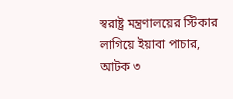স্বরাষ্ট্র মন্ত্রণালয়ের স্টিকার লাগিয়ে ইয়াবা পাচার, আটক ৩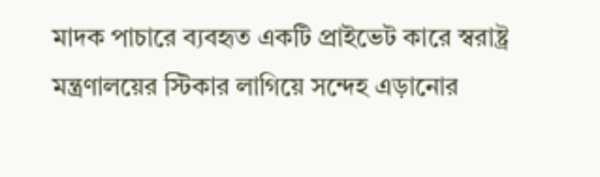মাদক পাচারে ব্যবহৃত একটি প্রাইভেট কারে স্বরাষ্ট্র মন্ত্রণালয়ের স্টিকার লাগিয়ে সন্দেহ এড়ানোর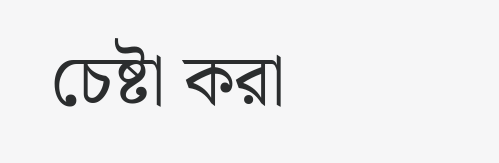চেষ্টা করা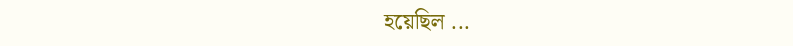হয়েছিল ...